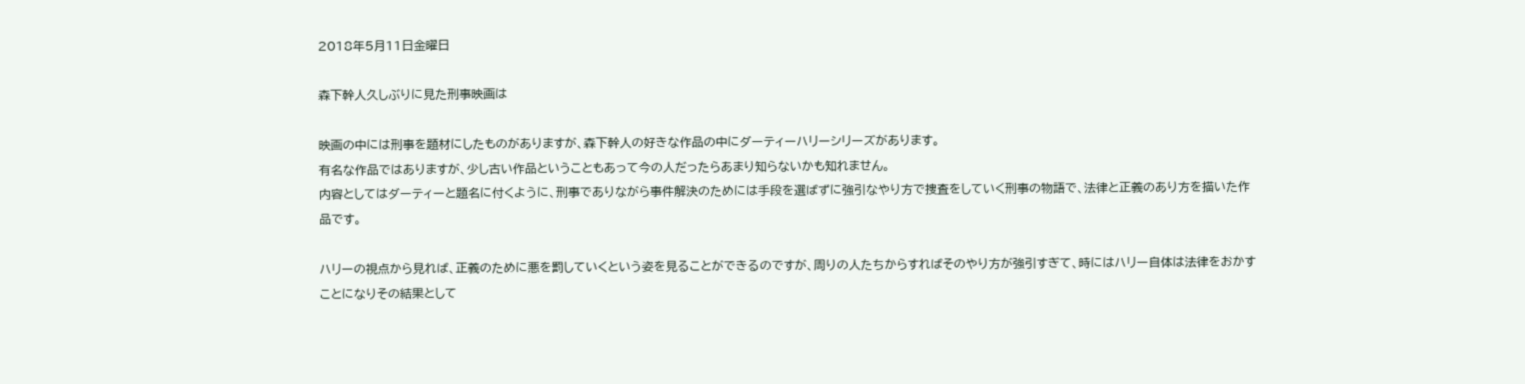2018年5月11日金曜日

森下幹人久しぶりに見た刑事映画は

映画の中には刑事を題材にしたものがありますが、森下幹人の好きな作品の中にダーティーハリーシリーズがあります。
有名な作品ではありますが、少し古い作品ということもあって今の人だったらあまり知らないかも知れません。
内容としてはダーティーと題名に付くように、刑事でありながら事件解決のためには手段を選ばずに強引なやり方で捜査をしていく刑事の物語で、法律と正義のあり方を描いた作品です。

ハリーの視点から見れば、正義のために悪を罰していくという姿を見ることができるのですが、周りの人たちからすればそのやり方が強引すぎて、時にはハリー自体は法律をおかすことになりその結果として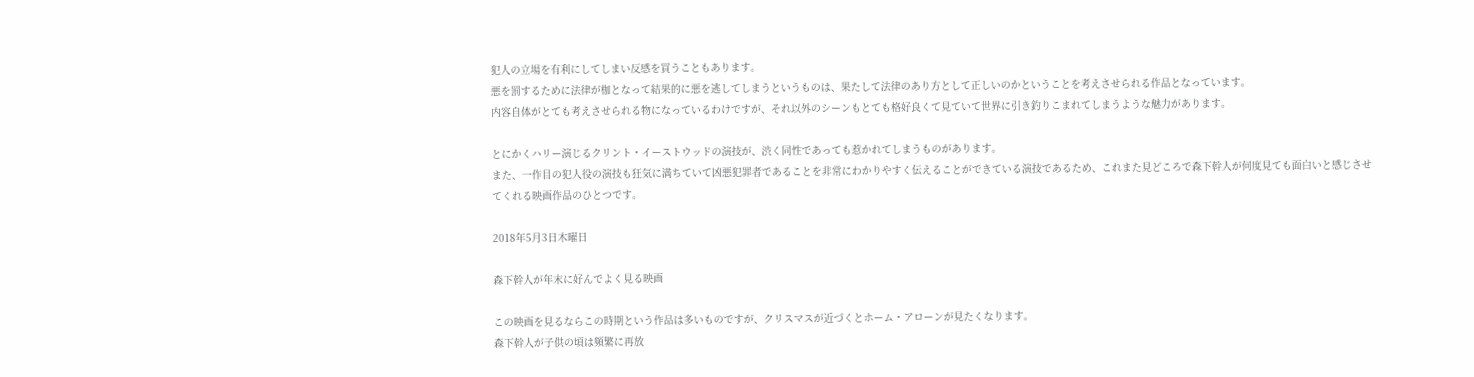犯人の立場を有利にしてしまい反感を買うこともあります。
悪を罰するために法律が枷となって結果的に悪を逃してしまうというものは、果たして法律のあり方として正しいのかということを考えさせられる作品となっています。
内容自体がとても考えさせられる物になっているわけですが、それ以外のシーンもとても格好良くて見ていて世界に引き釣りこまれてしまうような魅力があります。

とにかくハリー演じるクリント・イーストウッドの演技が、渋く同性であっても惹かれてしまうものがあります。
また、一作目の犯人役の演技も狂気に満ちていて凶悪犯罪者であることを非常にわかりやすく伝えることができている演技であるため、これまた見どころで森下幹人が何度見ても面白いと感じさせてくれる映画作品のひとつです。

2018年5月3日木曜日

森下幹人が年末に好んでよく見る映画

この映画を見るならこの時期という作品は多いものですが、クリスマスが近づくとホーム・アローンが見たくなります。
森下幹人が子供の頃は頻繁に再放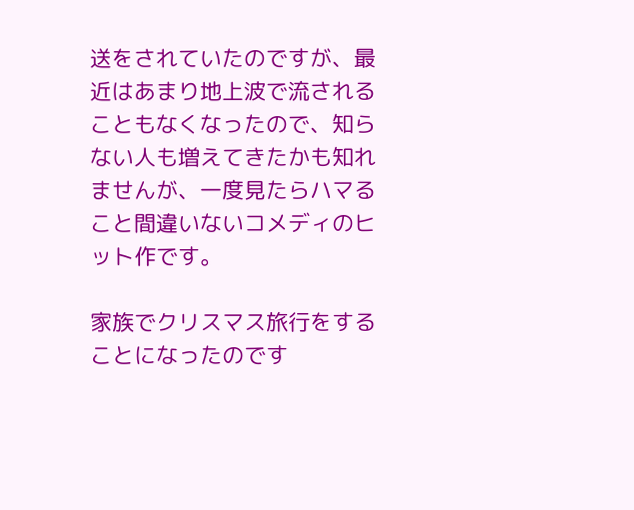送をされていたのですが、最近はあまり地上波で流されることもなくなったので、知らない人も増えてきたかも知れませんが、一度見たらハマること間違いないコメディのヒット作です。

家族でクリスマス旅行をすることになったのです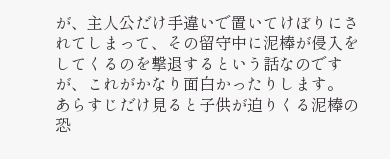が、主人公だけ手違いで置いてけぼりにされてしまって、その留守中に泥棒が侵入をしてくるのを撃退するという話なのですが、これがかなり面白かったりします。
あらすじだけ見ると子供が迫りくる泥棒の恐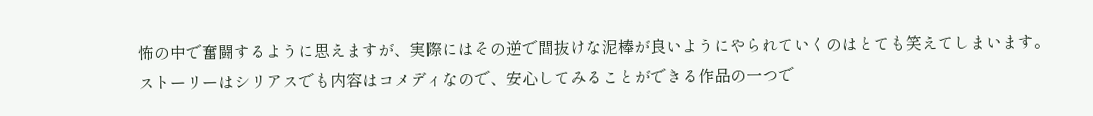怖の中で奮闘するように思えますが、実際にはその逆で間抜けな泥棒が良いようにやられていくのはとても笑えてしまいます。
ストーリーはシリアスでも内容はコメディなので、安心してみることができる作品の一つで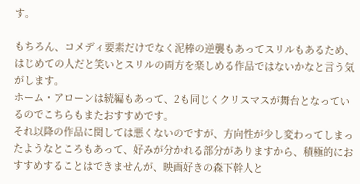す。

もちろん、コメディ要素だけでなく泥棒の逆襲もあってスリルもあるため、はじめての人だと笑いとスリルの両方を楽しめる作品ではないかなと言う気がします。
ホーム・アローンは続編もあって、2も同じくクリスマスが舞台となっているのでこちらもまたおすすめです。
それ以降の作品に関しては悪くないのですが、方向性が少し変わってしまったようなところもあって、好みが分かれる部分がありますから、積極的におすすめすることはできませんが、映画好きの森下幹人と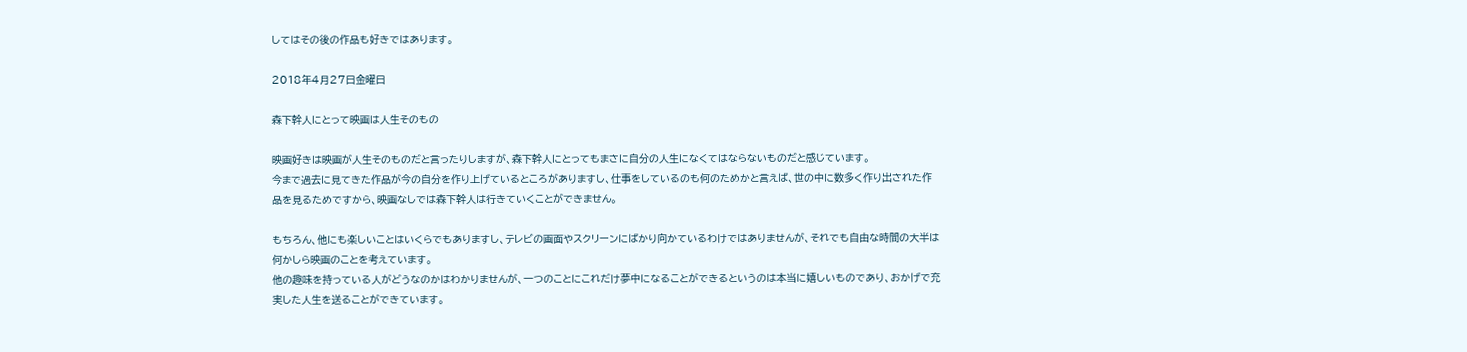してはその後の作品も好きではあります。

2018年4月27日金曜日

森下幹人にとって映画は人生そのもの

映画好きは映画が人生そのものだと言ったりしますが、森下幹人にとってもまさに自分の人生になくてはならないものだと感じています。
今まで過去に見てきた作品が今の自分を作り上げているところがありますし、仕事をしているのも何のためかと言えば、世の中に数多く作り出された作品を見るためですから、映画なしでは森下幹人は行きていくことができません。

もちろん、他にも楽しいことはいくらでもありますし、テレビの画面やスクリーンにばかり向かているわけではありませんが、それでも自由な時間の大半は何かしら映画のことを考えています。
他の趣味を持っている人がどうなのかはわかりませんが、一つのことにこれだけ夢中になることができるというのは本当に嬉しいものであり、おかげで充実した人生を送ることができています。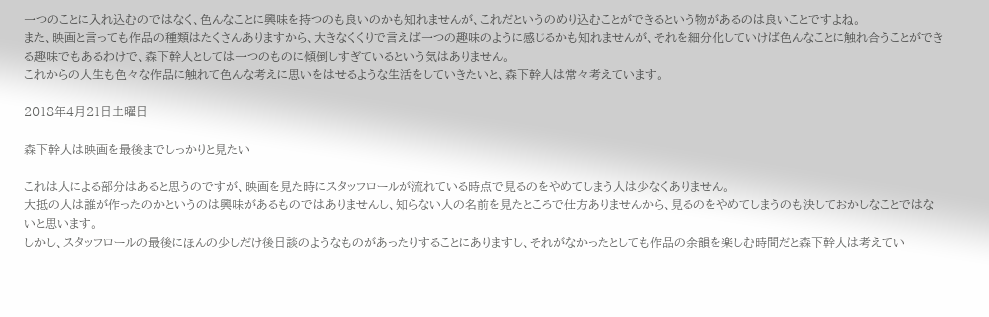一つのことに入れ込むのではなく、色んなことに興味を持つのも良いのかも知れませんが、これだというのめり込むことができるという物があるのは良いことですよね。
また、映画と言っても作品の種類はたくさんありますから、大きなくくりで言えば一つの趣味のように感じるかも知れませんが、それを細分化していけば色んなことに触れ合うことができる趣味でもあるわけで、森下幹人としては一つのものに傾倒しすぎているという気はありません。
これからの人生も色々な作品に触れて色んな考えに思いをはせるような生活をしていきたいと、森下幹人は常々考えています。

2018年4月21日土曜日

森下幹人は映画を最後までしっかりと見たい

これは人による部分はあると思うのですが、映画を見た時にスタッフロールが流れている時点で見るのをやめてしまう人は少なくありません。
大抵の人は誰が作ったのかというのは興味があるものではありませんし、知らない人の名前を見たところで仕方ありませんから、見るのをやめてしまうのも決しておかしなことではないと思います。
しかし、スタッフロールの最後にほんの少しだけ後日談のようなものがあったりすることにありますし、それがなかったとしても作品の余韻を楽しむ時間だと森下幹人は考えてい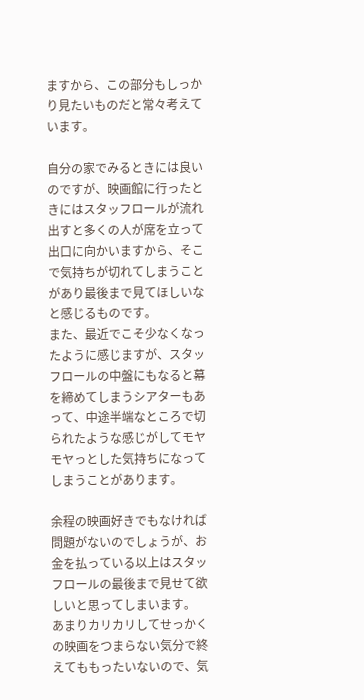ますから、この部分もしっかり見たいものだと常々考えています。

自分の家でみるときには良いのですが、映画館に行ったときにはスタッフロールが流れ出すと多くの人が席を立って出口に向かいますから、そこで気持ちが切れてしまうことがあり最後まで見てほしいなと感じるものです。
また、最近でこそ少なくなったように感じますが、スタッフロールの中盤にもなると幕を締めてしまうシアターもあって、中途半端なところで切られたような感じがしてモヤモヤっとした気持ちになってしまうことがあります。

余程の映画好きでもなければ問題がないのでしょうが、お金を払っている以上はスタッフロールの最後まで見せて欲しいと思ってしまいます。
あまりカリカリしてせっかくの映画をつまらない気分で終えてももったいないので、気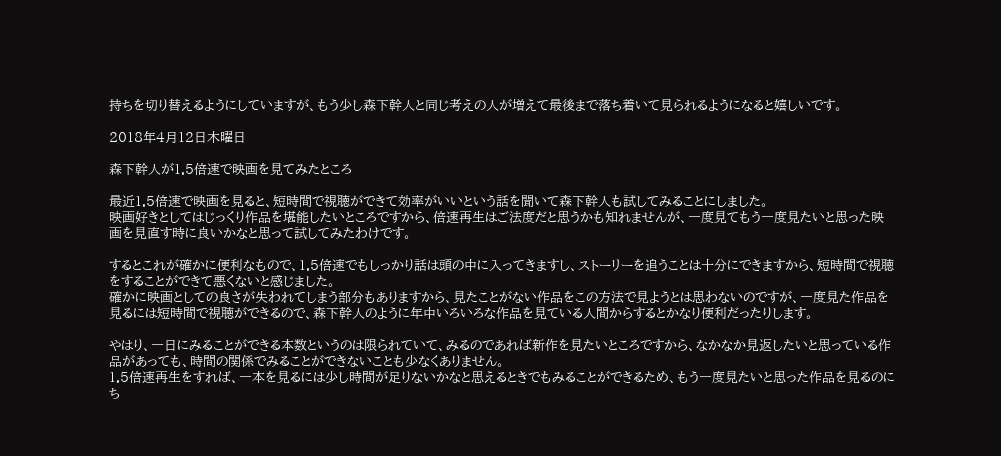持ちを切り替えるようにしていますが、もう少し森下幹人と同じ考えの人が増えて最後まで落ち着いて見られるようになると嬉しいです。

2018年4月12日木曜日

森下幹人が1.5倍速で映画を見てみたところ

最近1.5倍速で映画を見ると、短時間で視聴ができて効率がいいという話を聞いて森下幹人も試してみることにしました。
映画好きとしてはじっくり作品を堪能したいところですから、倍速再生はご法度だと思うかも知れませんが、一度見てもう一度見たいと思った映画を見直す時に良いかなと思って試してみたわけです。

するとこれが確かに便利なもので、1.5倍速でもしっかり話は頭の中に入ってきますし、ストーリーを追うことは十分にできますから、短時間で視聴をすることができて悪くないと感じました。
確かに映画としての良さが失われてしまう部分もありますから、見たことがない作品をこの方法で見ようとは思わないのですが、一度見た作品を見るには短時間で視聴ができるので、森下幹人のように年中いろいろな作品を見ている人間からするとかなり便利だったりします。

やはり、一日にみることができる本数というのは限られていて、みるのであれば新作を見たいところですから、なかなか見返したいと思っている作品があっても、時間の関係でみることができないことも少なくありません。
1.5倍速再生をすれば、一本を見るには少し時間が足りないかなと思えるときでもみることができるため、もう一度見たいと思った作品を見るのにち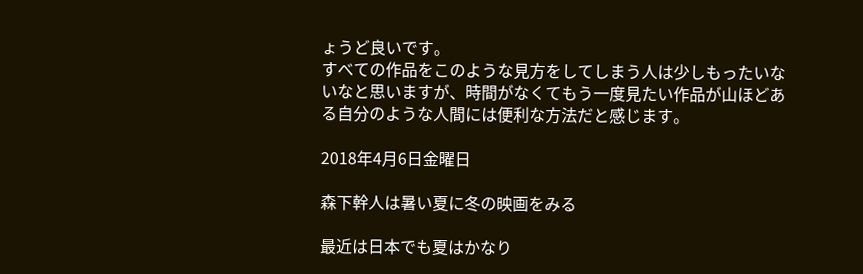ょうど良いです。
すべての作品をこのような見方をしてしまう人は少しもったいないなと思いますが、時間がなくてもう一度見たい作品が山ほどある自分のような人間には便利な方法だと感じます。

2018年4月6日金曜日

森下幹人は暑い夏に冬の映画をみる

最近は日本でも夏はかなり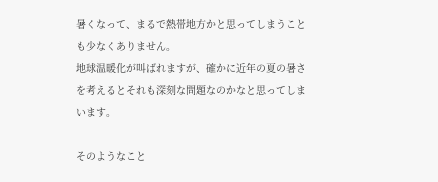暑くなって、まるで熱帯地方かと思ってしまうことも少なくありません。
地球温暖化が叫ばれますが、確かに近年の夏の暑さを考えるとそれも深刻な問題なのかなと思ってしまいます。

そのようなこと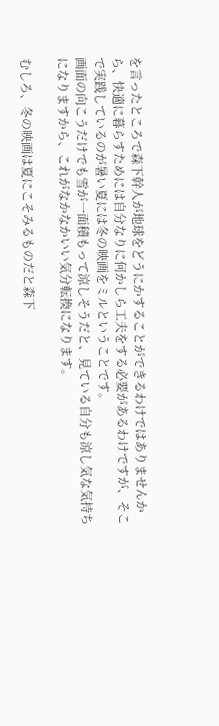を言ったところで森下幹人が地球をどうにかすることができるわけではありませんから、快適に暮らすためには自分なりに何かしら工夫をする必要があるわけですが、そこで実践しているのが暑い夏には冬の映画をミルということです。
画面の向こうだけでも雪が一面積もって涼しそうだと、見ている自分も涼し気な気持ちになりますから、これがなかなかいい気分転換になります。

むしろ、冬の映画は夏にこそみるものだと森下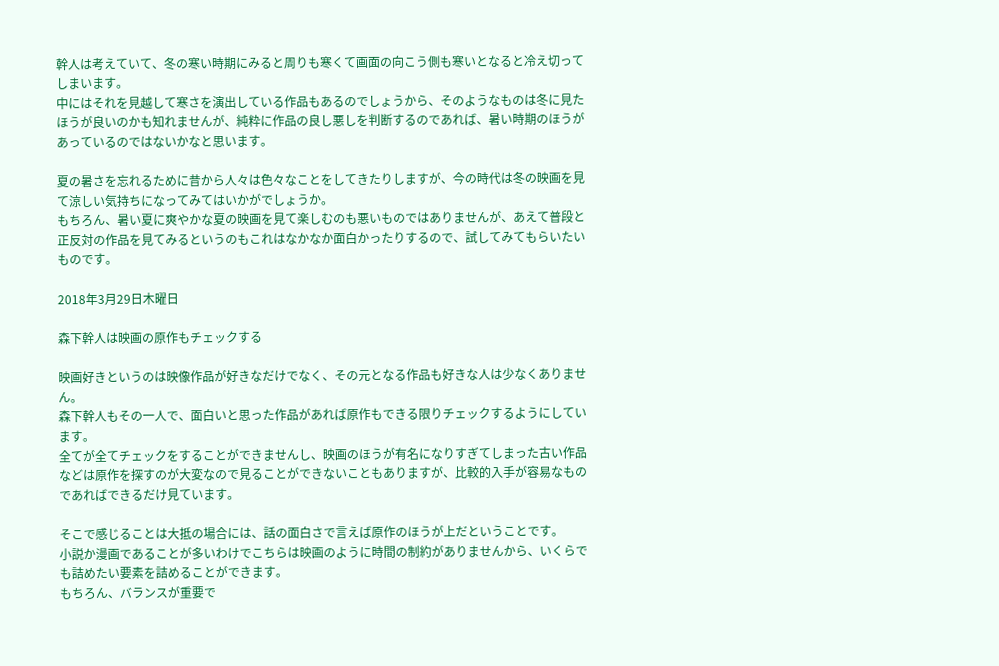幹人は考えていて、冬の寒い時期にみると周りも寒くて画面の向こう側も寒いとなると冷え切ってしまいます。
中にはそれを見越して寒さを演出している作品もあるのでしょうから、そのようなものは冬に見たほうが良いのかも知れませんが、純粋に作品の良し悪しを判断するのであれば、暑い時期のほうがあっているのではないかなと思います。

夏の暑さを忘れるために昔から人々は色々なことをしてきたりしますが、今の時代は冬の映画を見て涼しい気持ちになってみてはいかがでしょうか。
もちろん、暑い夏に爽やかな夏の映画を見て楽しむのも悪いものではありませんが、あえて普段と正反対の作品を見てみるというのもこれはなかなか面白かったりするので、試してみてもらいたいものです。

2018年3月29日木曜日

森下幹人は映画の原作もチェックする

映画好きというのは映像作品が好きなだけでなく、その元となる作品も好きな人は少なくありません。
森下幹人もその一人で、面白いと思った作品があれば原作もできる限りチェックするようにしています。
全てが全てチェックをすることができませんし、映画のほうが有名になりすぎてしまった古い作品などは原作を探すのが大変なので見ることができないこともありますが、比較的入手が容易なものであればできるだけ見ています。

そこで感じることは大抵の場合には、話の面白さで言えば原作のほうが上だということです。
小説か漫画であることが多いわけでこちらは映画のように時間の制約がありませんから、いくらでも詰めたい要素を詰めることができます。
もちろん、バランスが重要で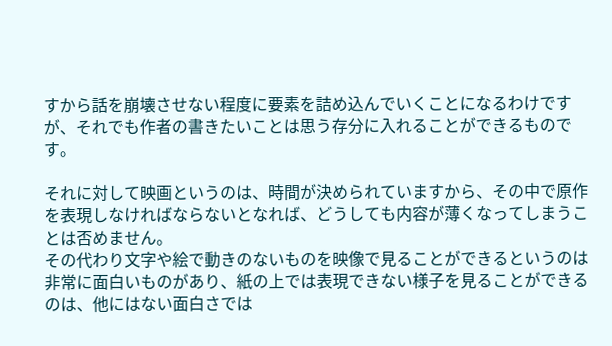すから話を崩壊させない程度に要素を詰め込んでいくことになるわけですが、それでも作者の書きたいことは思う存分に入れることができるものです。

それに対して映画というのは、時間が決められていますから、その中で原作を表現しなければならないとなれば、どうしても内容が薄くなってしまうことは否めません。
その代わり文字や絵で動きのないものを映像で見ることができるというのは非常に面白いものがあり、紙の上では表現できない様子を見ることができるのは、他にはない面白さでは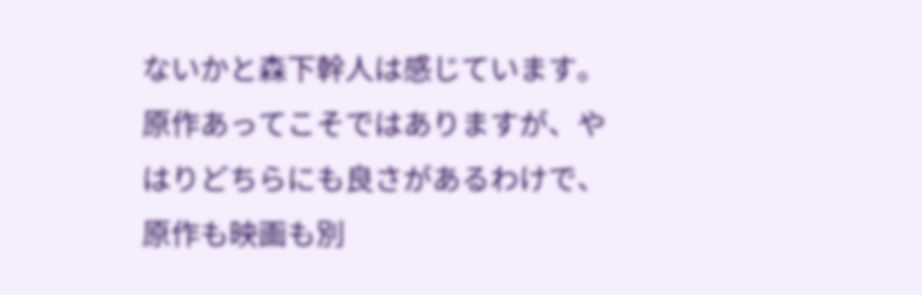ないかと森下幹人は感じています。
原作あってこそではありますが、やはりどちらにも良さがあるわけで、原作も映画も別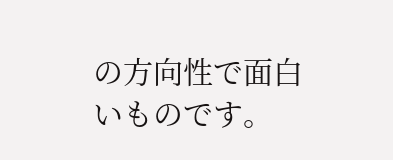の方向性で面白いものです。